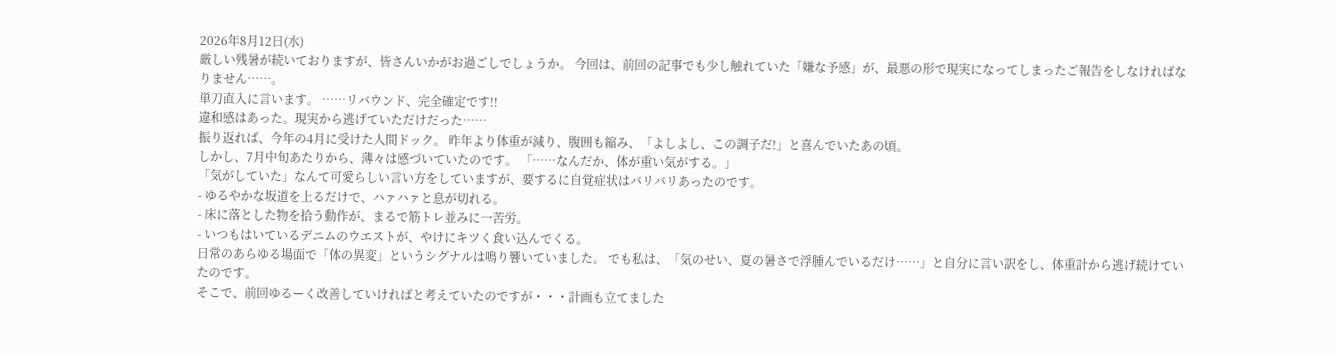2026年8月12日(水)
厳しい残暑が続いておりますが、皆さんいかがお過ごしでしょうか。 今回は、前回の記事でも少し触れていた「嫌な予感」が、最悪の形で現実になってしまったご報告をしなければなりません……。
単刀直入に言います。 ……リバウンド、完全確定です!!
違和感はあった。現実から逃げていただけだった……
振り返れば、今年の4月に受けた人間ドック。 昨年より体重が減り、腹囲も縮み、「よしよし、この調子だ!」と喜んでいたあの頃。
しかし、7月中旬あたりから、薄々は感づいていたのです。 「……なんだか、体が重い気がする。」
「気がしていた」なんて可愛らしい言い方をしていますが、要するに自覚症状はバリバリあったのです。
- ゆるやかな坂道を上るだけで、ハァハァと息が切れる。
- 床に落とした物を拾う動作が、まるで筋トレ並みに一苦労。
- いつもはいているデニムのウエストが、やけにキツく食い込んでくる。
日常のあらゆる場面で「体の異変」というシグナルは鳴り響いていました。 でも私は、「気のせい、夏の暑さで浮腫んでいるだけ……」と自分に言い訳をし、体重計から逃げ続けていたのです。
そこで、前回ゆるーく改善していければと考えていたのですが・・・計画も立てました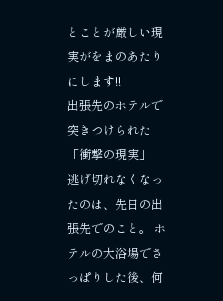とことが厳しい現実がをまのあたりにします!!
出張先のホテルで突きつけられた「衝撃の現実」
逃げ切れなくなったのは、先日の出張先でのこと。 ホテルの大浴場でさっぱりした後、何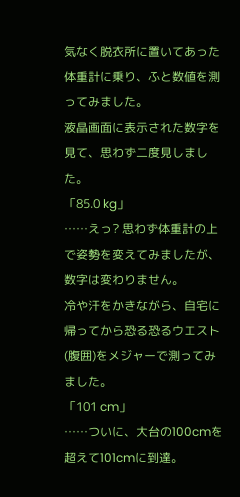気なく脱衣所に置いてあった体重計に乗り、ふと数値を測ってみました。
液晶画面に表示された数字を見て、思わず二度見しました。
「85.0 kg」
……えっ? 思わず体重計の上で姿勢を変えてみましたが、数字は変わりません。
冷や汗をかきながら、自宅に帰ってから恐る恐るウエスト(腹囲)をメジャーで測ってみました。
「101 cm」
……ついに、大台の100cmを超えて101cmに到達。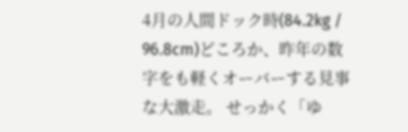4月の人間ドック時(84.2kg / 96.8cm)どころか、昨年の数字をも軽くオーバーする見事な大激走。 せっかく「ゆ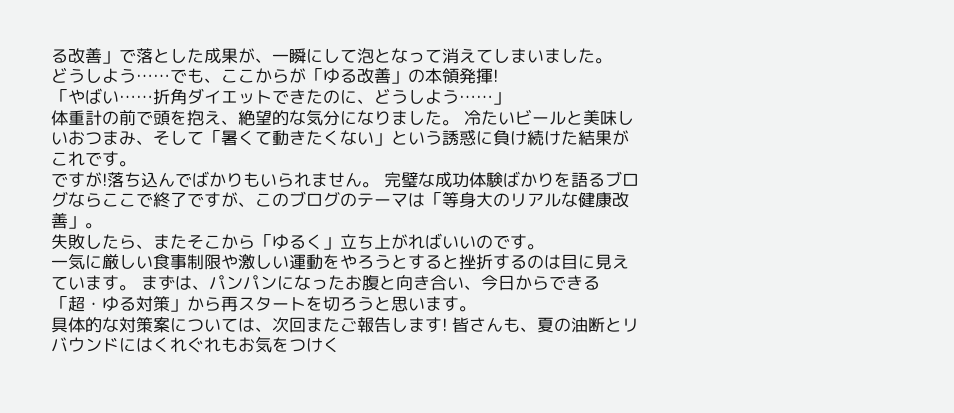る改善」で落とした成果が、一瞬にして泡となって消えてしまいました。
どうしよう……でも、ここからが「ゆる改善」の本領発揮!
「やばい……折角ダイエットできたのに、どうしよう……」
体重計の前で頭を抱え、絶望的な気分になりました。 冷たいビールと美味しいおつまみ、そして「暑くて動きたくない」という誘惑に負け続けた結果がこれです。
ですが!落ち込んでばかりもいられません。 完璧な成功体験ばかりを語るブログならここで終了ですが、このブログのテーマは「等身大のリアルな健康改善」。
失敗したら、またそこから「ゆるく」立ち上がればいいのです。
一気に厳しい食事制限や激しい運動をやろうとすると挫折するのは目に見えています。 まずは、パンパンになったお腹と向き合い、今日からできる「超・ゆる対策」から再スタートを切ろうと思います。
具体的な対策案については、次回またご報告します! 皆さんも、夏の油断とリバウンドにはくれぐれもお気をつけく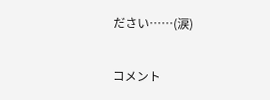ださい……(涙)

コメント